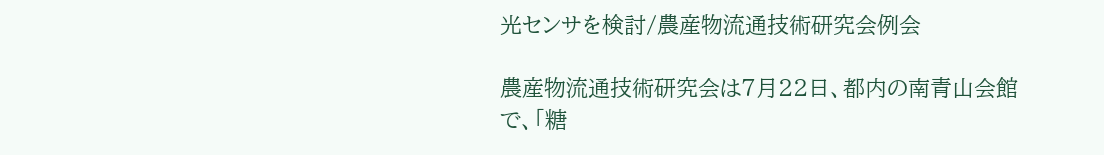光センサを検討/農産物流通技術研究会例会

農産物流通技術研究会は7月22日、都内の南青山会館で、「糖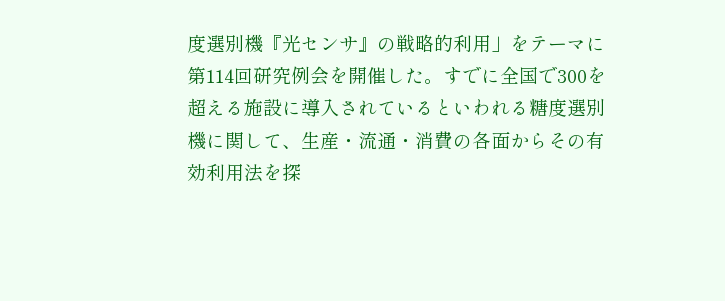度選別機『光センサ』の戦略的利用」をテーマに第114回研究例会を開催した。すでに全国で300を超える施設に導入されているといわれる糖度選別機に関して、生産・流通・消費の各面からその有効利用法を探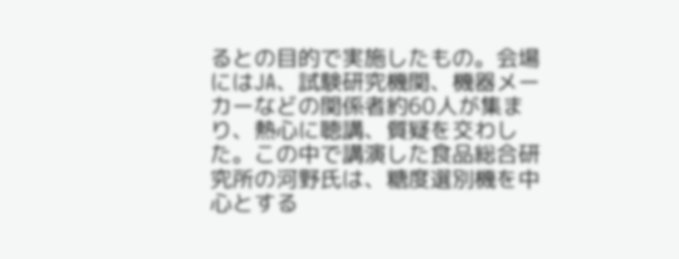るとの目的で実施したもの。会場にはJA、試験研究機関、機器メーカーなどの関係者約60人が集まり、熱心に聴講、質疑を交わした。この中で講演した食品総合研究所の河野氏は、糖度選別機を中心とする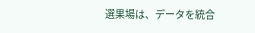選果場は、データを統合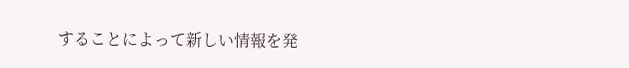することによって新しい情報を発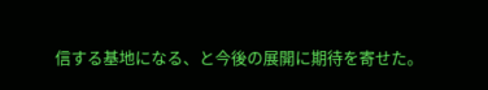信する基地になる、と今後の展開に期待を寄せた。